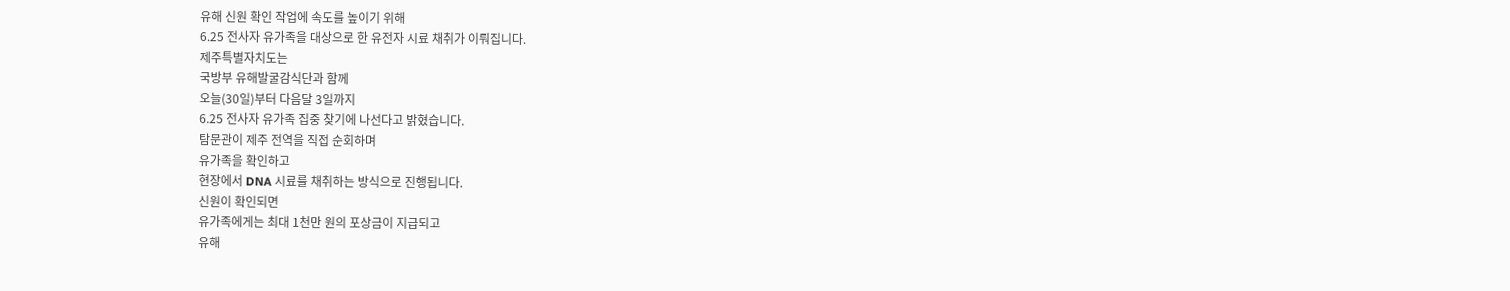유해 신원 확인 작업에 속도를 높이기 위해
6.25 전사자 유가족을 대상으로 한 유전자 시료 채취가 이뤄집니다.
제주특별자치도는
국방부 유해발굴감식단과 함께
오늘(30일)부터 다음달 3일까지
6.25 전사자 유가족 집중 찾기에 나선다고 밝혔습니다.
탐문관이 제주 전역을 직접 순회하며
유가족을 확인하고
현장에서 DNA 시료를 채취하는 방식으로 진행됩니다.
신원이 확인되면
유가족에게는 최대 1천만 원의 포상금이 지급되고
유해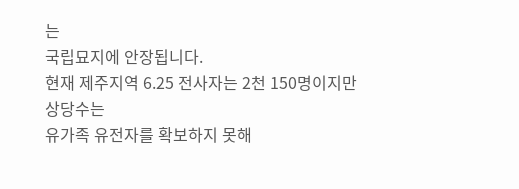는
국립묘지에 안장됩니다.
현재 제주지역 6.25 전사자는 2천 150명이지만
상당수는
유가족 유전자를 확보하지 못해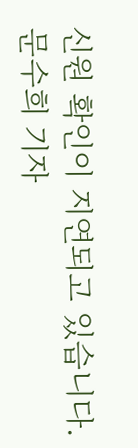신원 확인이 지연되고 있습니다.
문수희 기자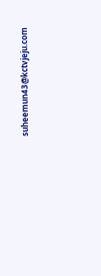suheemun43@kctvjeju.com